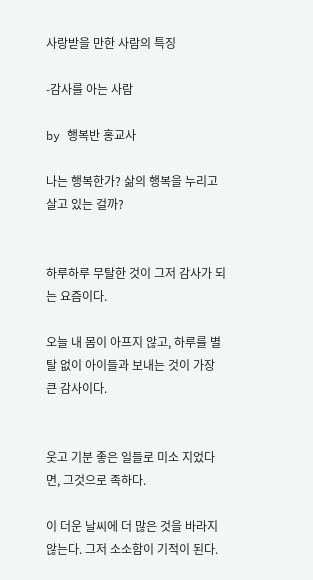사랑받을 만한 사람의 특징

-감사를 아는 사람

by 행복반 홍교사

나는 행복한가? 삶의 행복을 누리고 살고 있는 걸까?


하루하루 무탈한 것이 그저 감사가 되는 요즘이다.

오늘 내 몸이 아프지 않고, 하루를 별 탈 없이 아이들과 보내는 것이 가장 큰 감사이다.


웃고 기분 좋은 일들로 미소 지었다면, 그것으로 족하다.

이 더운 날씨에 더 많은 것을 바라지 않는다. 그저 소소함이 기적이 된다.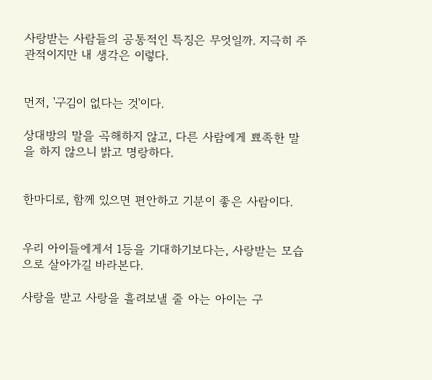사랑받는 사람들의 공통적인 특징은 무엇일까. 지극히 주관적이지만 내 생각은 이렇다.


먼저, '구김이 없다는 것'이다.

상대방의 말을 곡해하지 않고, 다른 사람에게 뾰족한 말을 하지 않으니 밝고 명랑하다.


한마디로, 함께 있으면 편안하고 기분이 좋은 사람이다.


우리 아이들에게서 1등을 기대하기보다는, 사랑받는 모습으로 살아가길 바라본다.

사랑을 받고 사랑을 흘려보낼 줄 아는 아이는 구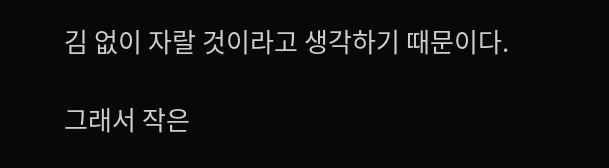김 없이 자랄 것이라고 생각하기 때문이다.

그래서 작은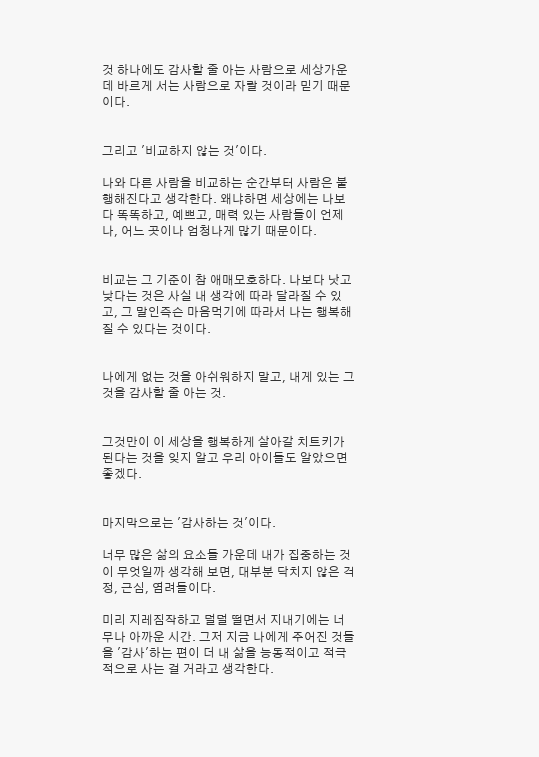것 하나에도 감사할 줄 아는 사람으로 세상가운데 바르게 서는 사람으로 자랄 것이라 믿기 때문이다.


그리고 '비교하지 않는 것'이다.

나와 다른 사람을 비교하는 순간부터 사람은 불행해진다고 생각한다. 왜냐하면 세상에는 나보다 똑똑하고, 예쁘고, 매력 있는 사람들이 언제나, 어느 곳이나 엄청나게 많기 때문이다.


비교는 그 기준이 참 애매모호하다. 나보다 낫고 낮다는 것은 사실 내 생각에 따라 달라질 수 있고, 그 말인즉슨 마음먹기에 따라서 나는 행복해질 수 있다는 것이다.


나에게 없는 것을 아쉬워하지 말고, 내게 있는 그것을 감사할 줄 아는 것.


그것만이 이 세상을 행복하게 살아갈 치트키가 된다는 것을 잊지 알고 우리 아이들도 알았으면 좋겠다.


마지막으로는 '감사하는 것'이다.

너무 많은 삶의 요소들 가운데 내가 집중하는 것이 무엇일까 생각해 보면, 대부분 닥치지 않은 걱정, 근심, 염려들이다.

미리 지레짐작하고 덜덜 떨면서 지내기에는 너무나 아까운 시간. 그저 지금 나에게 주어진 것들을 '감사'하는 편이 더 내 삶을 능동적이고 적극적으로 사는 걸 거라고 생각한다.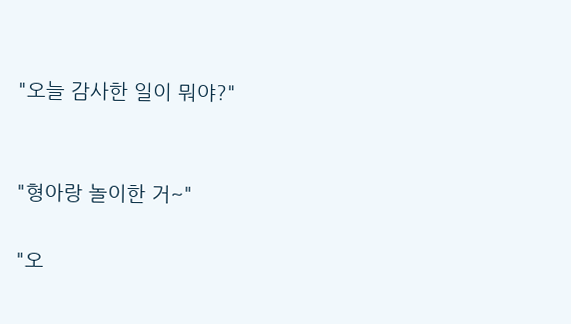"오늘 감사한 일이 뭐야?"


"형아랑 놀이한 거~"

"오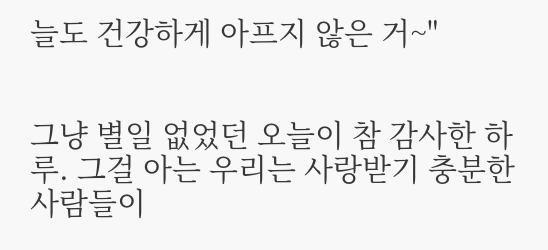늘도 건강하게 아프지 않은 거~"


그냥 별일 없었던 오늘이 참 감사한 하루. 그걸 아는 우리는 사랑받기 충분한 사람들이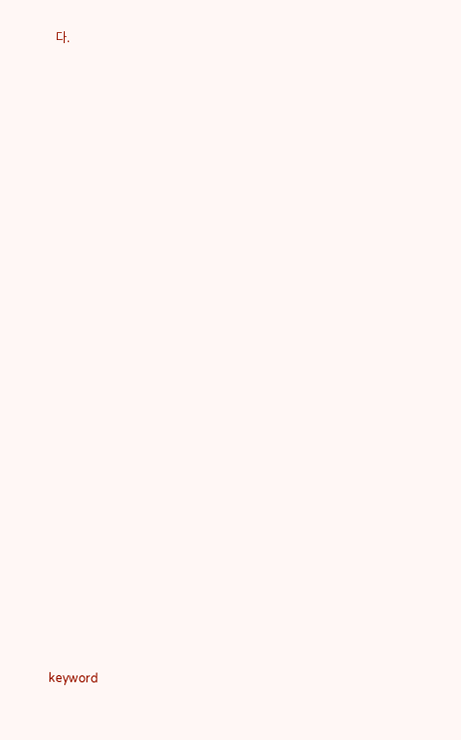다.
























keyword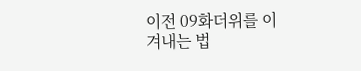이전 09화더위를 이겨내는 법